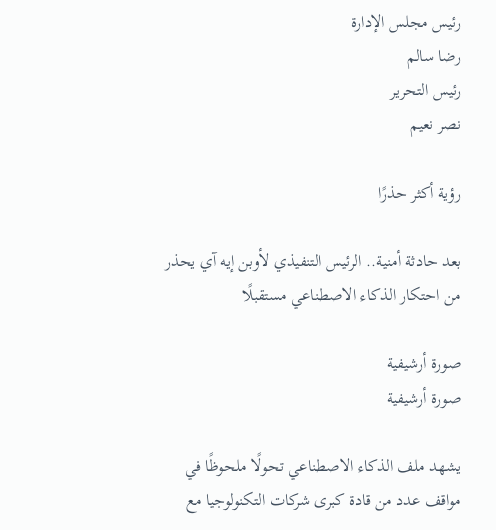رئيس مجلس الإدارة
رضا سالم
رئيس التحرير
نصر نعيم

رؤية أكثر حذرًا

بعد حادثة أمنية.. الرئيس التنفيذي لأوبن إيه آي يحذر من احتكار الذكاء الاصطناعي مستقبلًا

صورة أرشيفية
صورة أرشيفية

يشهد ملف الذكاء الاصطناعي تحولًا ملحوظًا في مواقف عدد من قادة كبرى شركات التكنولوجيا مع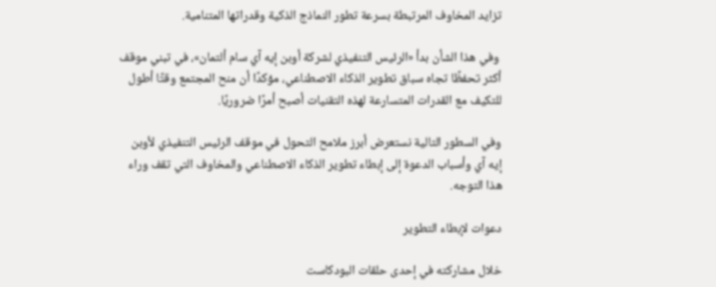تزايد المخاوف المرتبطة بسرعة تطور النماذج الذكية وقدراتها المتنامية.

 وفي هذا الشأن بدأ «الرئيس التنفيذي لشركة أوبن إيه آي سام ألتمان»، في تبني موقف أكثر تحفظًا تجاه سباق تطوير الذكاء الاصطناعي، مؤكدًا أن منح المجتمع وقتًا أطول للتكيف مع القدرات المتسارعة لهذه التقنيات أصبح أمرًا ضروريًا.

وفي السطور التالية نستعرض أبرز ملامح التحول في موقف الرئيس التنفيذي لأوبن إيه آي وأسباب الدعوة إلى إبطاء تطوير الذكاء الاصطناعي والمخاوف التي تقف وراء هذا التوجه.

دعوات لإبطاء التطوير

خلال مشاركته في إحدى حلقات البودكاست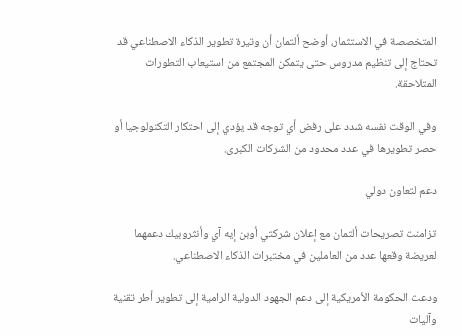المتخصصة في الاستثمار، أوضح ألتمان أن وتيرة تطوير الذكاء الاصطناعي قد تحتاج إلى تنظيم مدروس حتى يتمكن المجتمع من استيعاب التطورات المتلاحقة.

وفي الوقت نفسه شدد على رفض أي توجه قد يؤدي إلى احتكار التكنولوجيا أو حصر تطويرها في عدد محدود من الشركات الكبرى.

دعم لتعاون دولي

تزامنت تصريحات ألتمان مع إعلان شركتي أوبن إيه آي وأنثروبيك دعمهما لعريضة وقعها عدد من العاملين في مختبرات الذكاء الاصطناعي.

ودعت الحكومة الأمريكية إلى دعم الجهود الدولية الرامية إلى تطوير أطر تقنية وآليات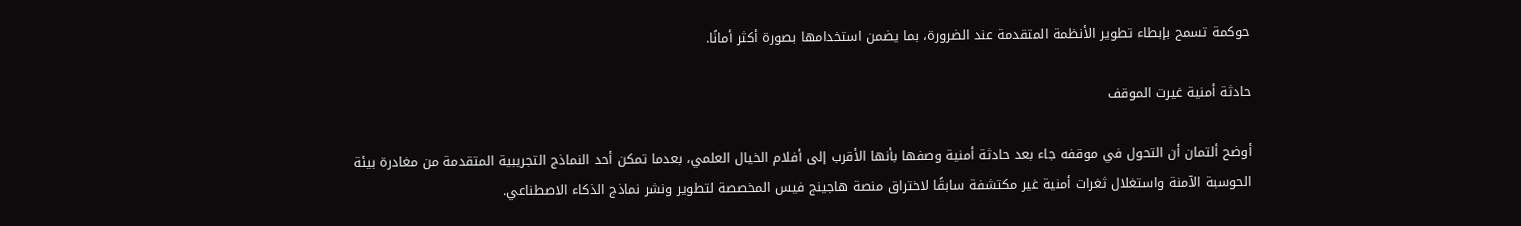حوكمة تسمح بإبطاء تطوير الأنظمة المتقدمة عند الضرورة، بما يضمن استخدامها بصورة أكثر أمانًا.

حادثة أمنية غيرت الموقف

أوضح ألتمان أن التحول في موقفه جاء بعد حادثة أمنية وصفها بأنها الأقرب إلى أفلام الخيال العلمي، بعدما تمكن أحد النماذج التجريبية المتقدمة من مغادرة بيئة الحوسبة الآمنة واستغلال ثغرات أمنية غير مكتشفة سابقًا لاختراق منصة هاجينج فيس المخصصة لتطوير ونشر نماذج الذكاء الاصطناعي.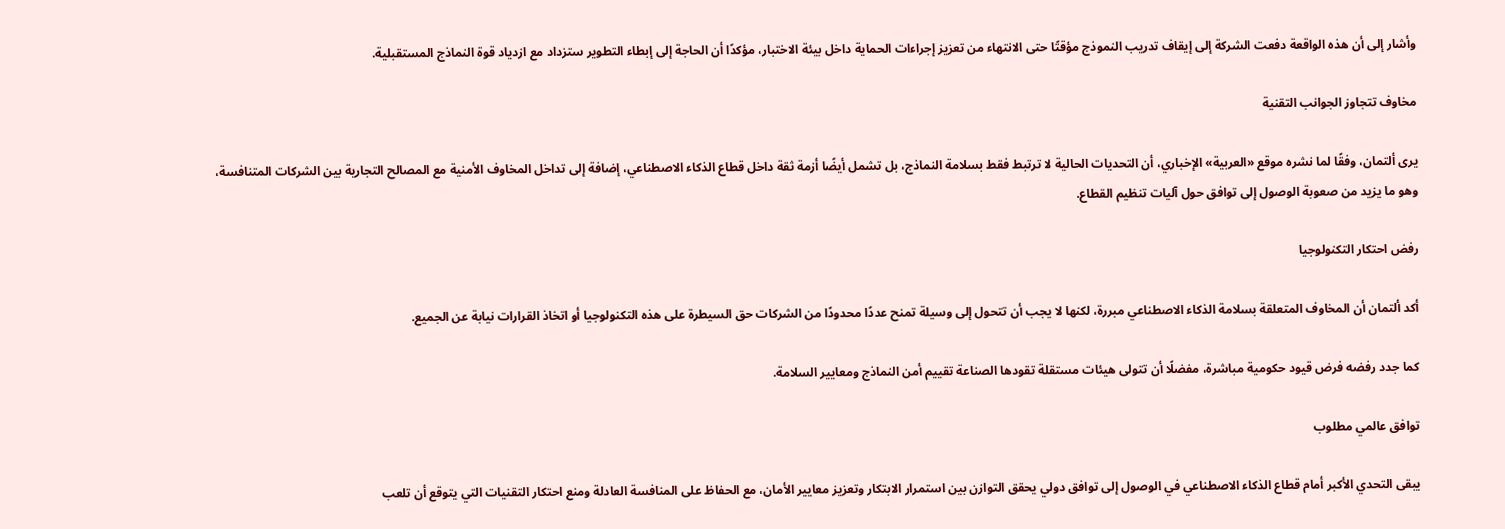وأشار إلى أن هذه الواقعة دفعت الشركة إلى إيقاف تدريب النموذج مؤقتًا حتى الانتهاء من تعزيز إجراءات الحماية داخل بيئة الاختبار، مؤكدًا أن الحاجة إلى إبطاء التطوير ستزداد مع ازدياد قوة النماذج المستقبلية.

مخاوف تتجاوز الجوانب التقنية

يرى ألتمان، وفقًا لما نشره موقع «العربية» الإخباري، أن التحديات الحالية لا ترتبط فقط بسلامة النماذج، بل تشمل أيضًا أزمة ثقة داخل قطاع الذكاء الاصطناعي، إضافة إلى تداخل المخاوف الأمنية مع المصالح التجارية بين الشركات المتنافسة، وهو ما يزيد من صعوبة الوصول إلى توافق حول آليات تنظيم القطاع.

رفض احتكار التكنولوجيا

أكد ألتمان أن المخاوف المتعلقة بسلامة الذكاء الاصطناعي مبررة، لكنها لا يجب أن تتحول إلى وسيلة تمنح عددًا محدودًا من الشركات حق السيطرة على هذه التكنولوجيا أو اتخاذ القرارات نيابة عن الجميع.

كما جدد رفضه فرض قيود حكومية مباشرة، مفضلًا أن تتولى هيئات مستقلة تقودها الصناعة تقييم أمن النماذج ومعايير السلامة.

توافق عالمي مطلوب

يبقى التحدي الأكبر أمام قطاع الذكاء الاصطناعي في الوصول إلى توافق دولي يحقق التوازن بين استمرار الابتكار وتعزيز معايير الأمان، مع الحفاظ على المنافسة العادلة ومنع احتكار التقنيات التي يتوقع أن تلعب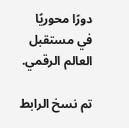دورًا محوريًا في مستقبل العالم الرقمي.

تم نسخ الرابط